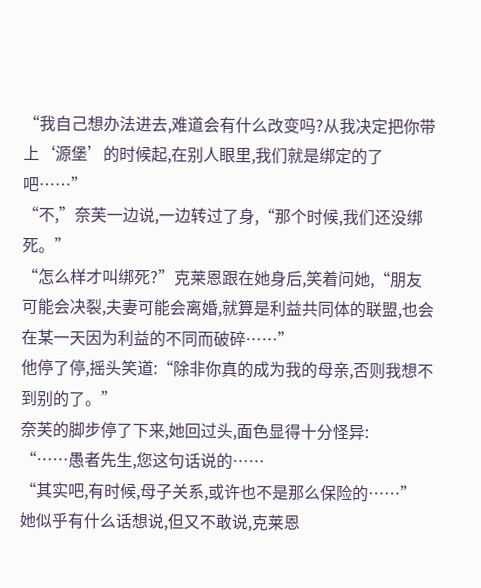“我自己想办法进去,难道会有什么改变吗?从我决定把你带上‘源堡’的时候起,在别人眼里,我们就是绑定的了吧……”
“不,”奈芙一边说,一边转过了身,“那个时候,我们还没绑死。”
“怎么样才叫绑死?”克莱恩跟在她身后,笑着问她,“朋友可能会决裂,夫妻可能会离婚,就算是利益共同体的联盟,也会在某一天因为利益的不同而破碎……”
他停了停,摇头笑道:“除非你真的成为我的母亲,否则我想不到别的了。”
奈芙的脚步停了下来,她回过头,面色显得十分怪异:
“……愚者先生,您这句话说的……
“其实吧,有时候,母子关系,或许也不是那么保险的……”
她似乎有什么话想说,但又不敢说,克莱恩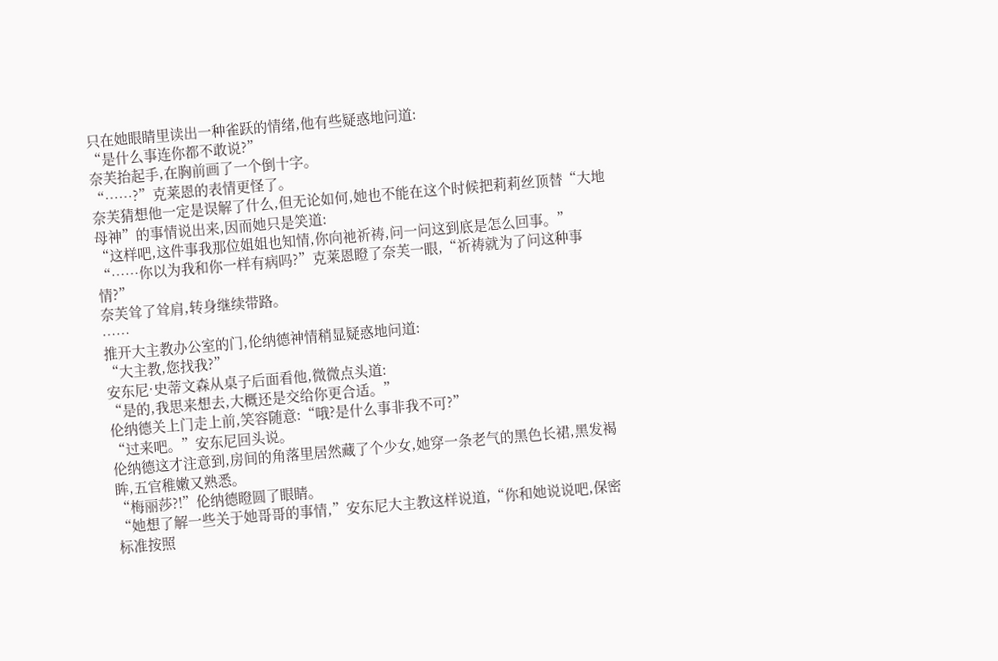只在她眼睛里读出一种雀跃的情绪,他有些疑惑地问道:
“是什么事连你都不敢说?”
奈芙抬起手,在胸前画了一个倒十字。
“……?”克莱恩的表情更怪了。
奈芙猜想他一定是误解了什么,但无论如何,她也不能在这个时候把莉莉丝顶替“大地母神”的事情说出来,因而她只是笑道:
“这样吧,这件事我那位姐姐也知情,你向祂祈祷,问一问这到底是怎么回事。”
“……你以为我和你一样有病吗?”克莱恩瞪了奈芙一眼,“祈祷就为了问这种事情?”
奈芙耸了耸肩,转身继续带路。
……
推开大主教办公室的门,伦纳德神情稍显疑惑地问道:
“大主教,您找我?”
安东尼·史蒂文森从桌子后面看他,微微点头道:
“是的,我思来想去,大概还是交给你更合适。”
伦纳德关上门走上前,笑容随意:“哦?是什么事非我不可?”
“过来吧。”安东尼回头说。
伦纳德这才注意到,房间的角落里居然藏了个少女,她穿一条老气的黑色长裙,黑发褐眸,五官稚嫩又熟悉。
“梅丽莎?!”伦纳德瞪圆了眼睛。
“她想了解一些关于她哥哥的事情,”安东尼大主教这样说道,“你和她说说吧,保密标准按照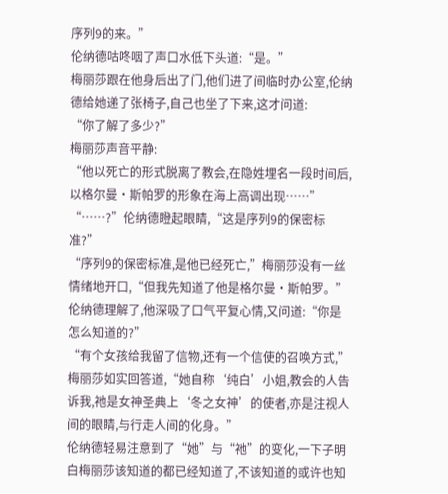序列9的来。”
伦纳德咕咚咽了声口水低下头道:“是。”
梅丽莎跟在他身后出了门,他们进了间临时办公室,伦纳德给她递了张椅子,自己也坐了下来,这才问道:
“你了解了多少?”
梅丽莎声音平静:
“他以死亡的形式脱离了教会,在隐姓埋名一段时间后,以格尔曼·斯帕罗的形象在海上高调出现……”
“……?”伦纳德瞪起眼睛,“这是序列9的保密标准?”
“序列9的保密标准,是他已经死亡,”梅丽莎没有一丝情绪地开口,“但我先知道了他是格尔曼·斯帕罗。”
伦纳德理解了,他深吸了口气平复心情,又问道:“你是怎么知道的?”
“有个女孩给我留了信物,还有一个信使的召唤方式,”梅丽莎如实回答道,“她自称‘纯白’小姐,教会的人告诉我,祂是女神圣典上‘冬之女神’的使者,亦是注视人间的眼睛,与行走人间的化身。”
伦纳德轻易注意到了“她”与“祂”的变化,一下子明白梅丽莎该知道的都已经知道了,不该知道的或许也知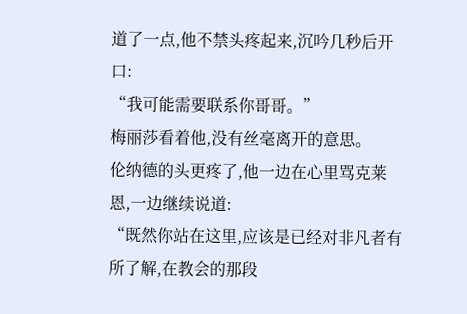道了一点,他不禁头疼起来,沉吟几秒后开口:
“我可能需要联系你哥哥。”
梅丽莎看着他,没有丝毫离开的意思。
伦纳德的头更疼了,他一边在心里骂克莱恩,一边继续说道:
“既然你站在这里,应该是已经对非凡者有所了解,在教会的那段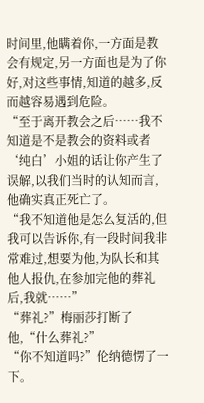时间里,他瞒着你,一方面是教会有规定,另一方面也是为了你好,对这些事情,知道的越多,反而越容易遇到危险。
“至于离开教会之后……我不知道是不是教会的资料或者‘纯白’小姐的话让你产生了误解,以我们当时的认知而言,他确实真正死亡了。
“我不知道他是怎么复活的,但我可以告诉你,有一段时间我非常难过,想要为他,为队长和其他人报仇,在参加完他的葬礼后,我就……”
“葬礼?”梅丽莎打断了他,“什么葬礼?”
“你不知道吗?”伦纳德愣了一下。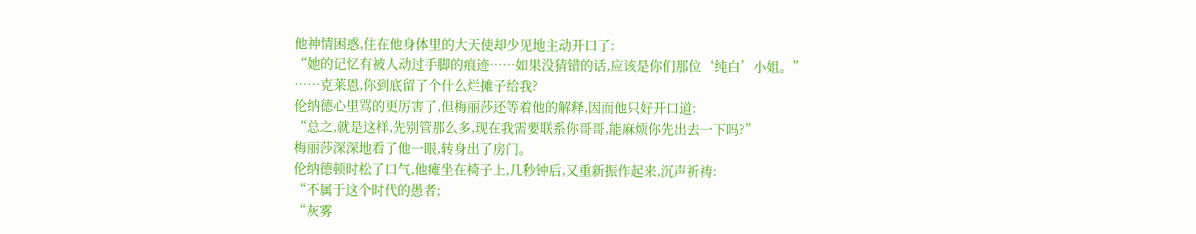他神情困惑,住在他身体里的大天使却少见地主动开口了:
“她的记忆有被人动过手脚的痕迹……如果没猜错的话,应该是你们那位‘纯白’小姐。”
……克莱恩,你到底留了个什么烂摊子给我?
伦纳德心里骂的更厉害了,但梅丽莎还等着他的解释,因而他只好开口道:
“总之,就是这样,先别管那么多,现在我需要联系你哥哥,能麻烦你先出去一下吗?”
梅丽莎深深地看了他一眼,转身出了房门。
伦纳德顿时松了口气,他瘫坐在椅子上,几秒钟后,又重新振作起来,沉声祈祷:
“不属于这个时代的愚者;
“灰雾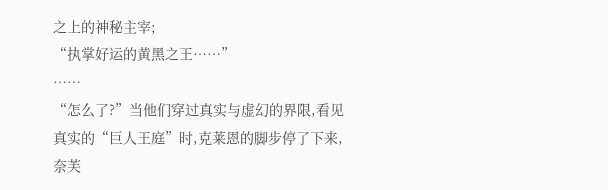之上的神秘主宰;
“执掌好运的黄黑之王……”
……
“怎么了?”当他们穿过真实与虚幻的界限,看见真实的“巨人王庭”时,克莱恩的脚步停了下来,奈芙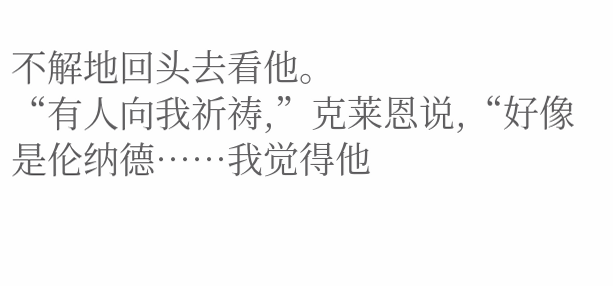不解地回头去看他。
“有人向我祈祷,”克莱恩说,“好像是伦纳德……我觉得他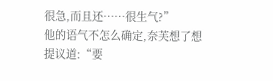很急,而且还……很生气?”
他的语气不怎么确定,奈芙想了想提议道:“要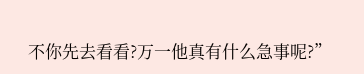不你先去看看?万一他真有什么急事呢?”